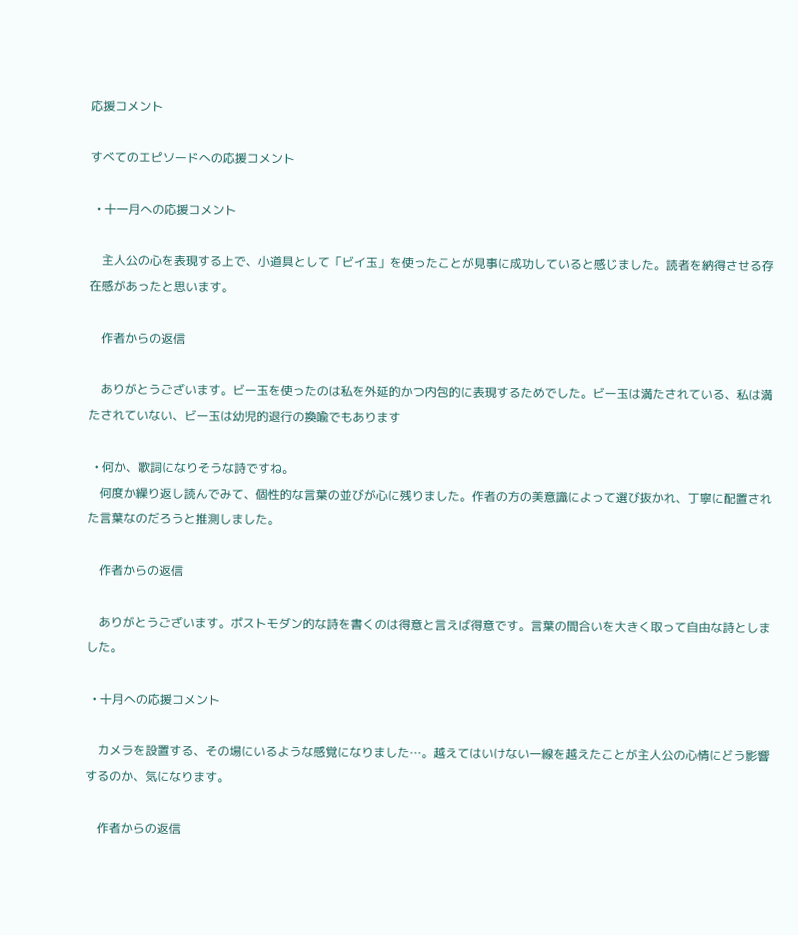応援コメント

すべてのエピソードへの応援コメント

  • 十一月への応援コメント

    主人公の心を表現する上で、小道具として「ビイ玉」を使ったことが見事に成功していると感じました。読者を納得させる存在感があったと思います。

    作者からの返信

    ありがとうございます。ビー玉を使ったのは私を外延的かつ内包的に表現するためでした。ビー玉は満たされている、私は満たされていない、ビー玉は幼児的退行の換喩でもあります

  • 何か、歌詞になりそうな詩ですね。
    何度か繰り返し読んでみて、個性的な言葉の並びが心に残りました。作者の方の美意識によって選び抜かれ、丁寧に配置された言葉なのだろうと推測しました。

    作者からの返信

    ありがとうございます。ポストモダン的な詩を書くのは得意と言えば得意です。言葉の間合いを大きく取って自由な詩としました。

  • 十月への応援コメント

    カメラを設置する、その場にいるような感覚になりました…。越えてはいけない一線を越えたことが主人公の心情にどう影響するのか、気になります。

    作者からの返信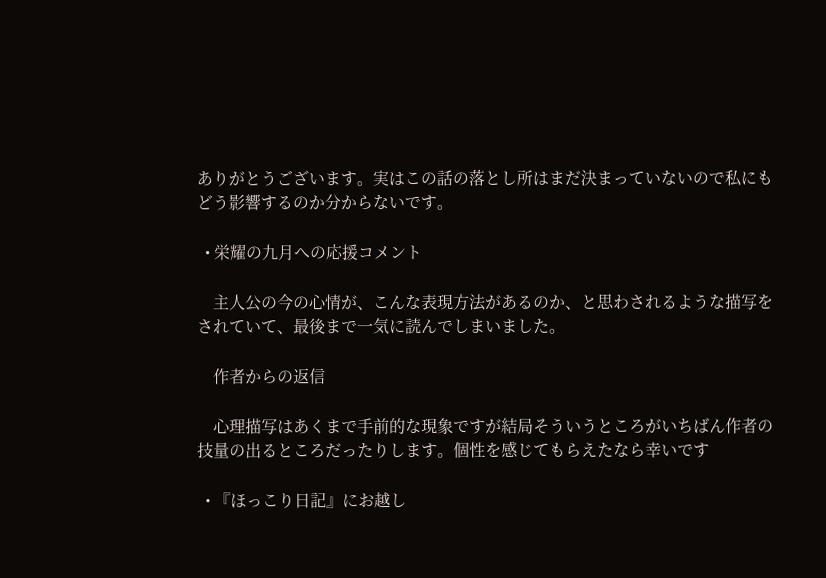ありがとうございます。実はこの話の落とし所はまだ決まっていないので私にもどう影響するのか分からないです。

  • 栄耀の九月への応援コメント

    主人公の今の心情が、こんな表現方法があるのか、と思わされるような描写をされていて、最後まで一気に読んでしまいました。

    作者からの返信

    心理描写はあくまで手前的な現象ですが結局そういうところがいちばん作者の技量の出るところだったりします。個性を感じてもらえたなら幸いです

  • 『ほっこり日記』にお越し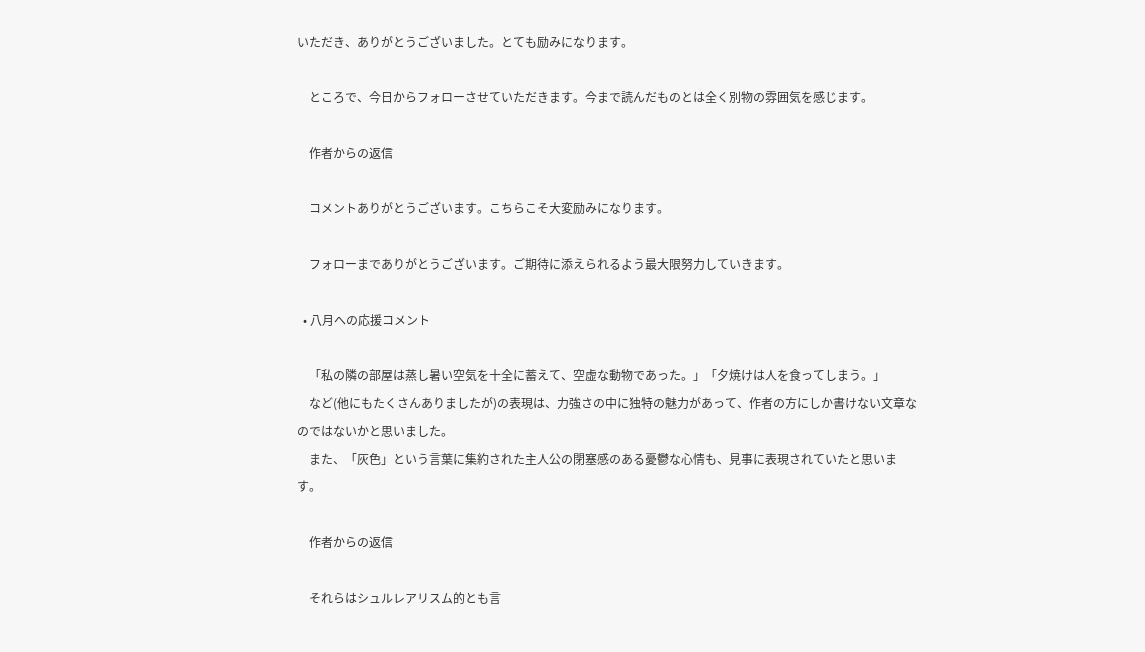いただき、ありがとうございました。とても励みになります。

    ところで、今日からフォローさせていただきます。今まで読んだものとは全く別物の雰囲気を感じます。

    作者からの返信

    コメントありがとうございます。こちらこそ大変励みになります。

    フォローまでありがとうございます。ご期待に添えられるよう最大限努力していきます。

  • 八月への応援コメント

    「私の隣の部屋は蒸し暑い空気を十全に蓄えて、空虚な動物であった。」「夕焼けは人を食ってしまう。」
    など(他にもたくさんありましたが)の表現は、力強さの中に独特の魅力があって、作者の方にしか書けない文章なのではないかと思いました。
    また、「灰色」という言葉に集約された主人公の閉塞感のある憂鬱な心情も、見事に表現されていたと思います。

    作者からの返信

    それらはシュルレアリスム的とも言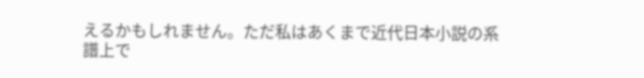えるかもしれません。ただ私はあくまで近代日本小説の系譜上で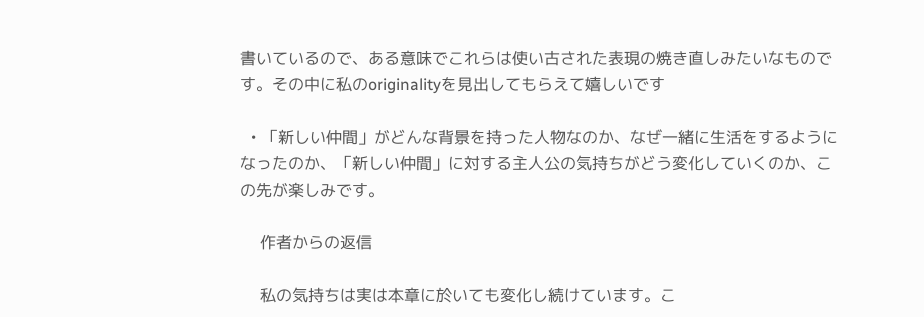書いているので、ある意味でこれらは使い古された表現の焼き直しみたいなものです。その中に私のoriginalityを見出してもらえて嬉しいです

  • 「新しい仲間」がどんな背景を持った人物なのか、なぜ一緒に生活をするようになったのか、「新しい仲間」に対する主人公の気持ちがどう変化していくのか、この先が楽しみです。

    作者からの返信

    私の気持ちは実は本章に於いても変化し続けています。こ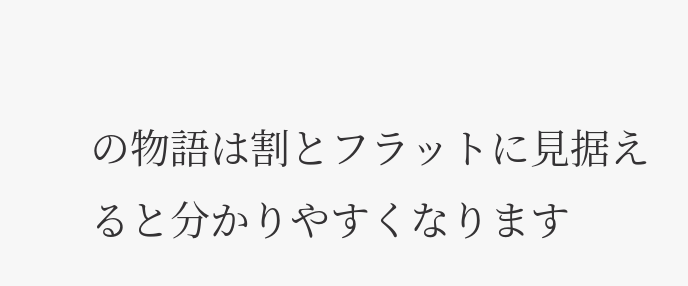の物語は割とフラットに見据えると分かりやすくなります